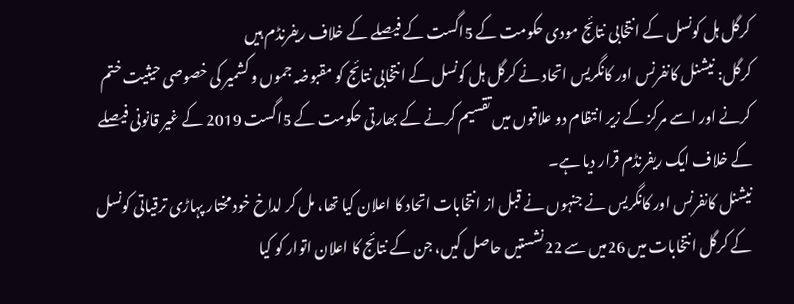کرگل ہل کونسل کے انتخابی نتائج مودی حکومت کے 5اگست کے فیصلے کے خلاف ریفرنڈم ہیں
کرگل: نیشنل کانفرنس اور کانگریس اتحاد نے کرگل ہل کونسل کے انتخابی نتائج کو مقبوضہ جموں و کشمیر کی خصوصی حیثیت ختم کرنے اور اسے مرکز کے زیر انتظام دو علاقوں میں تقسیم کرنے کے بھارتی حکومت کے 5اگست 2019 کے غیر قانونی فیصلے کے خلاف ایک ریفرنڈم قرار دیا ہے۔
نیشنل کانفرنس اور کانگریس نے جنہوں نے قبل از انتخابات اتحاد کا اعلان کیا تھا، مل کر لداخ خود مختار پہاڑی ترقیاتی کونسل کے کرگل انتخابات میں 26میں سے 22نشستیں حاصل کیں، جن کے نتائج کا اعلان اتوار کو کیا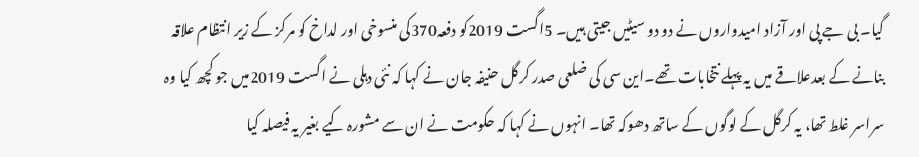گیا۔ بی جے پی اور آزاد امیدواروں نے دو دو سیٹیں جیتی ہیں۔ 5اگست 2019کو دفعہ370کی منسوخی اور لداخ کو مرکز کے زیر انتظام علاقہ بنانے کے بعدعلاقے میں یہ پہلے نتخابات تھے۔این سی کی ضلعی صدر کرگل حنیفہ جان نے کہا کہ نئی دہلی نے اگست 2019میں جو کچھ کیا وہ سراسر غلط تھا، یہ کرگل کے لوگوں کے ساتھ دھوکہ تھا۔ انہوں نے کہا کہ حکومت نے ان سے مشورہ کیے بغیر یہ فیصلہ کیا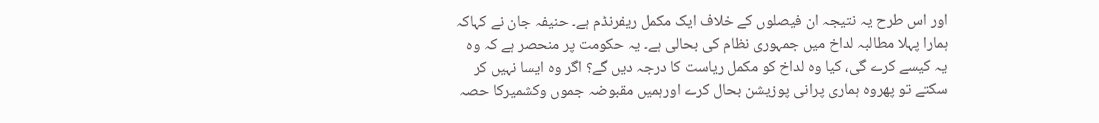اور اس طرح یہ نتیجہ ان فیصلوں کے خلاف ایک مکمل ریفرنڈم ہے۔ حنیفہ جان نے کہاکہ ہمارا پہلا مطالبہ لداخ میں جمہوری نظام کی بحالی ہے۔ یہ حکومت پر منحصر ہے کہ وہ یہ کیسے کرے گی، کیا وہ لداخ کو مکمل ریاست کا درجہ دیں گے؟ اگر وہ ایسا نہیں کر سکتے تو پھروہ ہماری پرانی پوزیشن بحال کرے اورہمیں مقبوضہ جموں وکشمیرکا حصہ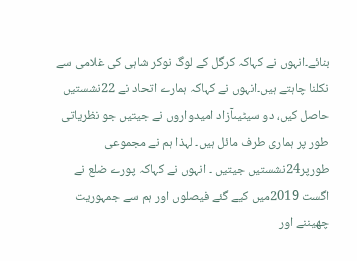بنائے۔انہوں نے کہاکہ کرگل کے لوگ نوکر شاہی کی غلامی سے نکلنا چاہتے ہیں۔انہوں نے کہاکہ ہمارے اتحاد نے 22نشستیں حاصل کیں، دو سیٹیںآزاد امیدواروں نے جیتیں جو نظریاتی طور پر ہماری طرف مائل ہیں۔ لہذا ہم نے مجموعی طورپر24نشستیں جیتیں ۔ انہوں نے کہاکہ پورے ضلع نے اگست 2019میں کیے گئے فیصلوں اور ہم سے جمہوریت چھیننے اور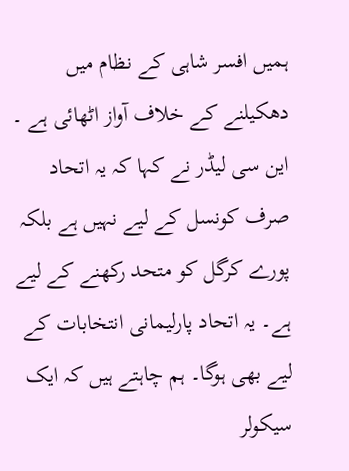ہمیں افسر شاہی کے نظام میں دھکیلنے کے خلاف آواز اٹھائی ہے ۔ این سی لیڈر نے کہا کہ یہ اتحاد صرف کونسل کے لیے نہیں ہے بلکہ پورے کرگل کو متحد رکھنے کے لیے ہے۔ یہ اتحاد پارلیمانی انتخابات کے لیے بھی ہوگا۔ ہم چاہتے ہیں کہ ایک سیکولر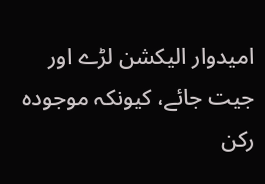امیدوار الیکشن لڑے اور جیت جائے، کیونکہ موجودہ رکن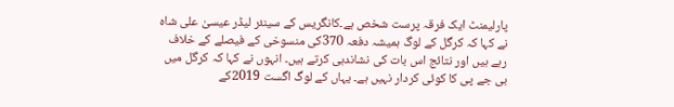پارلیمنٹ ایک فرقہ پرست شخص ہے۔کانگریس کے سینئر لیڈر عیسیٰ علی شاہ نے کہا کہ کرگل کے لوگ ہمیشہ دفعہ 370کی منسوخی کے فیصلے کے خلاف رہے ہیں اور نتائج اس بات کی نشاندہی کرتے ہیں۔ انہوں نے کہا کہ کرگل میں بی جے پی کا کوئی کردار نہیں ہے۔ یہاں کے لوگ اگست 2019کے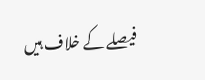فیصلے کے خلاف ہیں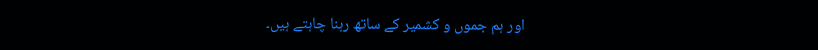اور ہم جموں و کشمیر کے ساتھ رہنا چاہتے ہیں۔